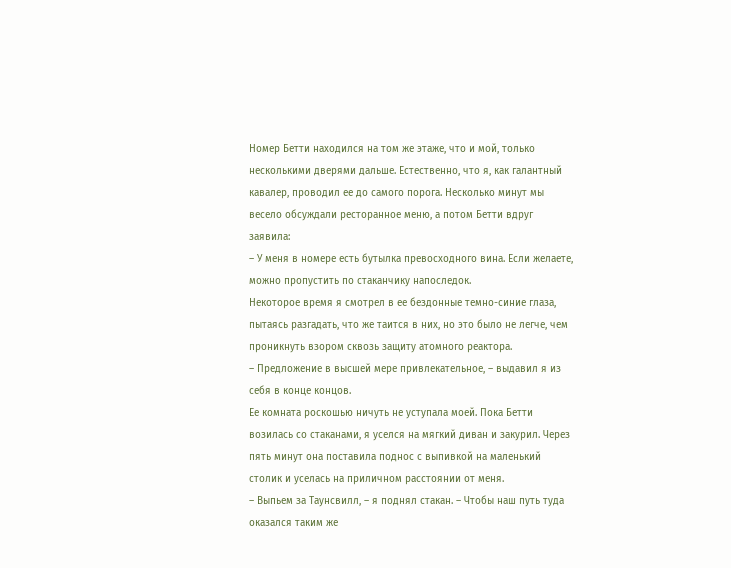Номер Бетти находился на том же этаже, что и мой, только несколькими дверями дальше. Естественно, что я, как галантный кавалер, проводил ее до самого порога. Несколько минут мы весело обсуждали ресторанное меню, а потом Бетти вдруг заявила:
– У меня в номере есть бутылка превосходного вина. Если желаете, можно пропустить по стаканчику напоследок.
Некоторое время я смотрел в ее бездонные темно-синие глаза, пытаясь разгадать, что же таится в них, но это было не легче, чем проникнуть взором сквозь защиту атомного реактора.
– Предложение в высшей мере привлекательное, – выдавил я из себя в конце концов.
Ее комната роскошью ничуть не уступала моей. Пока Бетти возилась со стаканами, я уселся на мягкий диван и закурил. Через пять минут она поставила поднос с выпивкой на маленький столик и уселась на приличном расстоянии от меня.
– Выпьем за Таунсвилл, – я поднял стакан. – Чтобы наш путь туда оказался таким же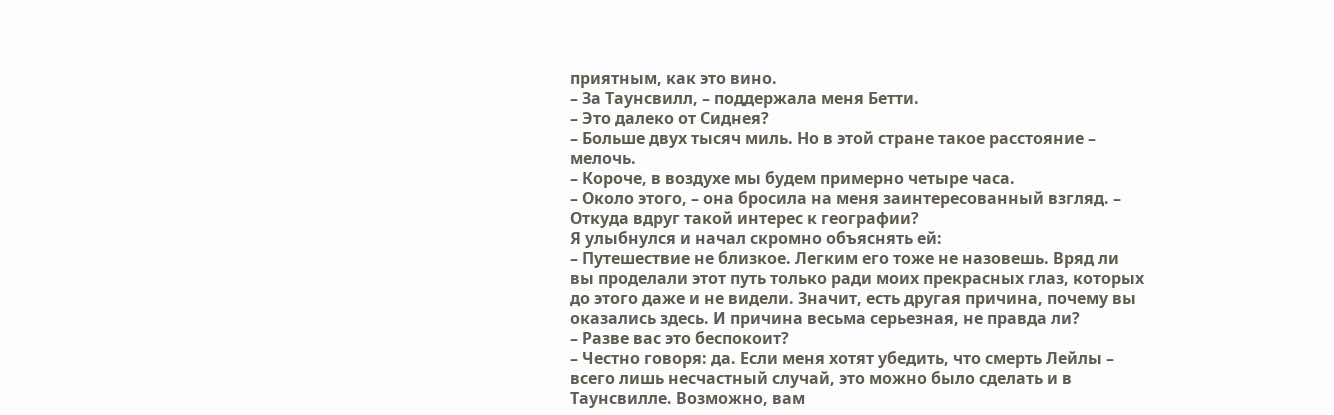приятным, как это вино.
– За Таунсвилл, – поддержала меня Бетти.
– Это далеко от Сиднея?
– Больше двух тысяч миль. Но в этой стране такое расстояние – мелочь.
– Короче, в воздухе мы будем примерно четыре часа.
– Около этого, – она бросила на меня заинтересованный взгляд. – Откуда вдруг такой интерес к географии?
Я улыбнулся и начал скромно объяснять ей:
– Путешествие не близкое. Легким его тоже не назовешь. Вряд ли вы проделали этот путь только ради моих прекрасных глаз, которых до этого даже и не видели. Значит, есть другая причина, почему вы оказались здесь. И причина весьма серьезная, не правда ли?
– Разве вас это беспокоит?
– Честно говоря: да. Если меня хотят убедить, что смерть Лейлы – всего лишь несчастный случай, это можно было сделать и в Таунсвилле. Возможно, вам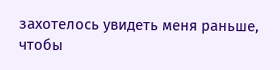захотелось увидеть меня раньше, чтобы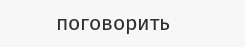поговорить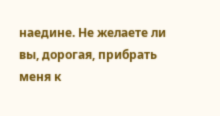наедине. Не желаете ли вы, дорогая, прибрать меня к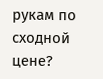рукам по сходной цене?